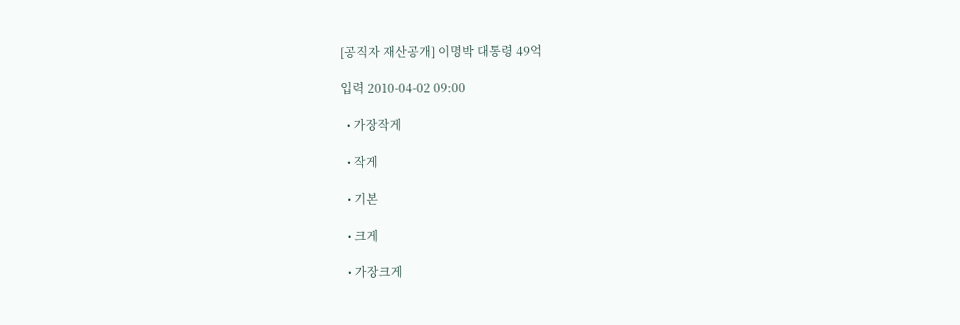[공직자 재산공개] 이명박 대통령 49억

입력 2010-04-02 09:00

  • 가장작게

  • 작게

  • 기본

  • 크게

  • 가장크게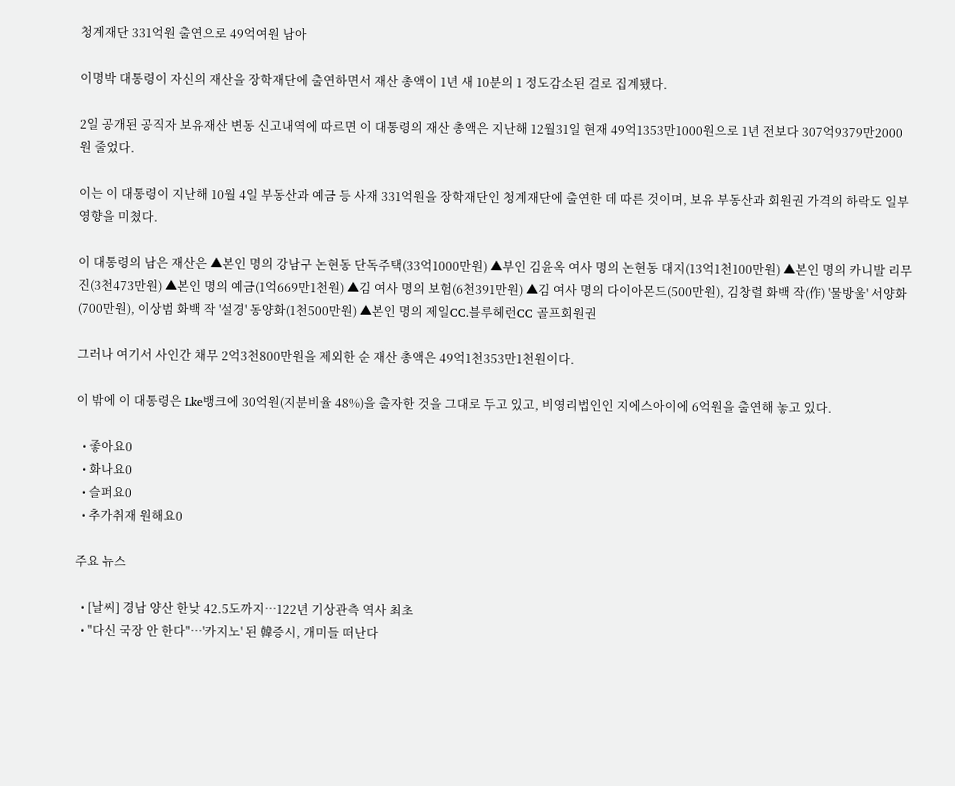청계재단 331억원 출연으로 49억여원 남아

이명박 대통령이 자신의 재산을 장학재단에 출연하면서 재산 총액이 1년 새 10분의 1 정도감소된 걸로 집계됐다.

2일 공개된 공직자 보유재산 변동 신고내역에 따르면 이 대통령의 재산 총액은 지난해 12월31일 현재 49억1353만1000원으로 1년 전보다 307억9379만2000원 줄었다.

이는 이 대통령이 지난해 10월 4일 부동산과 예금 등 사재 331억원을 장학재단인 청계재단에 출연한 데 따른 것이며, 보유 부동산과 회원권 가격의 하락도 일부 영향을 미쳤다.

이 대통령의 남은 재산은 ▲본인 명의 강남구 논현동 단독주택(33억1000만원) ▲부인 김윤옥 여사 명의 논현동 대지(13억1천100만원) ▲본인 명의 카니발 리무진(3천473만원) ▲본인 명의 예금(1억669만1천원) ▲김 여사 명의 보험(6천391만원) ▲김 여사 명의 다이아몬드(500만원), 김창렬 화백 작(作) '물방울' 서양화(700만원), 이상범 화백 작 '설경' 동양화(1천500만원) ▲본인 명의 제일CC.블루헤런CC 골프회원권

그러나 여기서 사인간 채무 2억3천800만원을 제외한 순 재산 총액은 49억1천353만1천원이다.

이 밖에 이 대통령은 Lke뱅크에 30억원(지분비율 48%)을 출자한 것을 그대로 두고 있고, 비영리법인인 지에스아이에 6억원을 출연해 놓고 있다.

  • 좋아요0
  • 화나요0
  • 슬퍼요0
  • 추가취재 원해요0

주요 뉴스

  • [날씨] 경남 양산 한낮 42.5도까지…122년 기상관측 역사 최초
  • "다신 국장 안 한다"⋯'카지노' 된 韓증시, 개미들 떠난다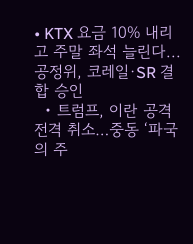• KTX 요금 10% 내리고 주말 좌석 늘린다...공정위, 코레일·SR 결합 승인
  • 트럼프, 이란 공격 전격 취소…중동 ‘파국의 주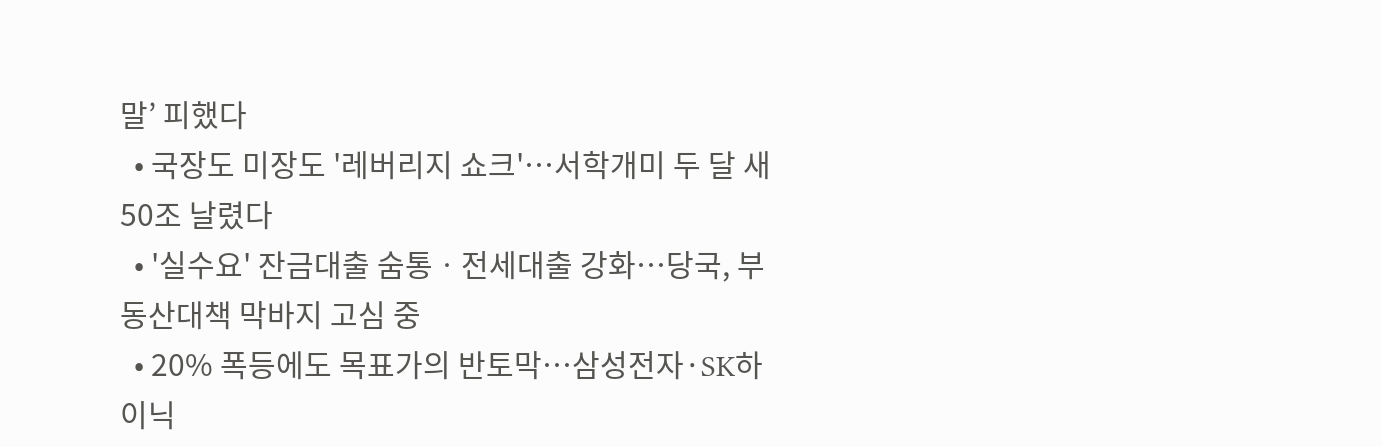말’ 피했다
  • 국장도 미장도 '레버리지 쇼크'⋯서학개미 두 달 새 50조 날렸다
  • '실수요' 잔금대출 숨통ㆍ전세대출 강화⋯당국, 부동산대책 막바지 고심 중
  • 20% 폭등에도 목표가의 반토막…삼성전자·SK하이닉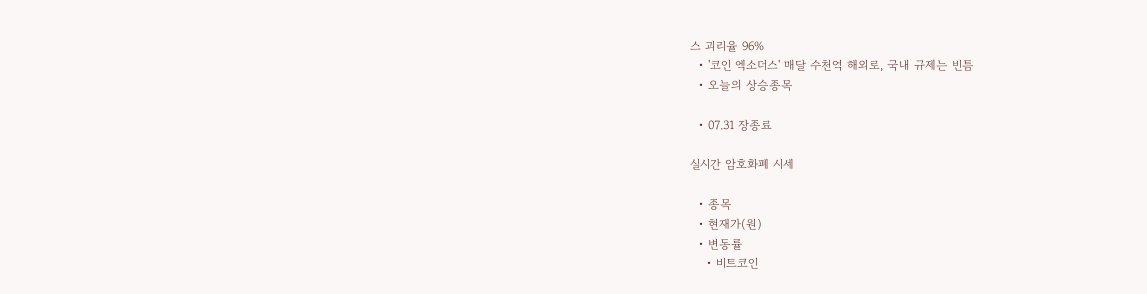스 괴리율 96%
  • '코인 엑소더스' 매달 수천억 해외로, 국내 규제는 빈틈
  • 오늘의 상승종목

  • 07.31 장종료

실시간 암호화폐 시세

  • 종목
  • 현재가(원)
  • 변동률
    • 비트코인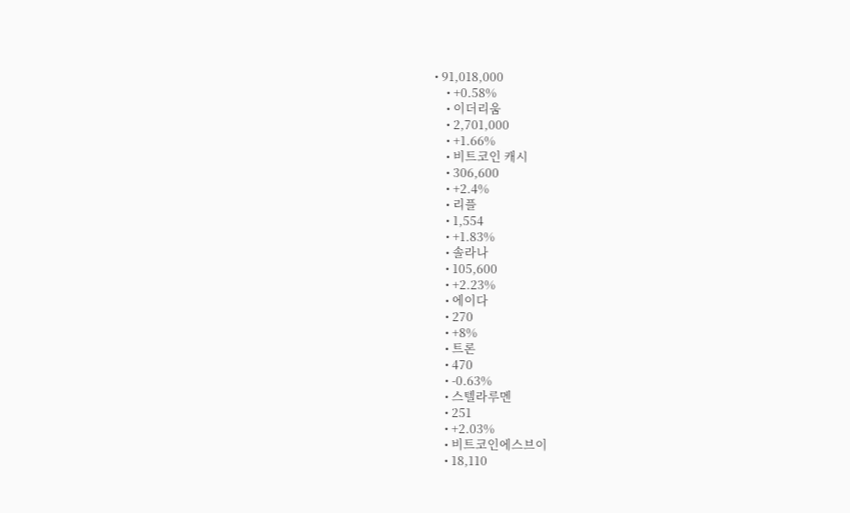• 91,018,000
    • +0.58%
    • 이더리움
    • 2,701,000
    • +1.66%
    • 비트코인 캐시
    • 306,600
    • +2.4%
    • 리플
    • 1,554
    • +1.83%
    • 솔라나
    • 105,600
    • +2.23%
    • 에이다
    • 270
    • +8%
    • 트론
    • 470
    • -0.63%
    • 스텔라루멘
    • 251
    • +2.03%
    • 비트코인에스브이
    • 18,110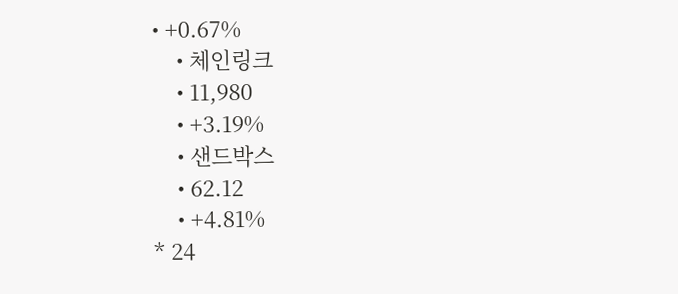• +0.67%
    • 체인링크
    • 11,980
    • +3.19%
    • 샌드박스
    • 62.12
    • +4.81%
* 24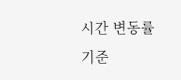시간 변동률 기준